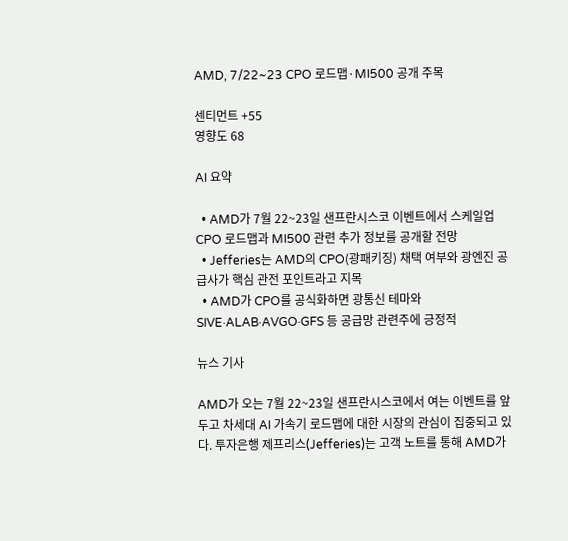AMD, 7/22~23 CPO 로드맵·MI500 공개 주목

센티먼트 +55
영향도 68

AI 요약

  • AMD가 7월 22~23일 샌프란시스코 이벤트에서 스케일업 CPO 로드맵과 MI500 관련 추가 정보를 공개할 전망
  • Jefferies는 AMD의 CPO(광패키징) 채택 여부와 광엔진 공급사가 핵심 관전 포인트라고 지목
  • AMD가 CPO를 공식화하면 광통신 테마와 SIVE·ALAB·AVGO·GFS 등 공급망 관련주에 긍정적

뉴스 기사

AMD가 오는 7월 22~23일 샌프란시스코에서 여는 이벤트를 앞두고 차세대 AI 가속기 로드맵에 대한 시장의 관심이 집중되고 있다. 투자은행 제프리스(Jefferies)는 고객 노트를 통해 AMD가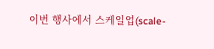이번 행사에서 스케일업(scale-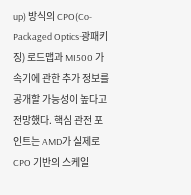up) 방식의 CPO(Co-Packaged Optics·광패키징) 로드맵과 MI500 가속기에 관한 추가 정보를 공개할 가능성이 높다고 전망했다. 핵심 관전 포인트는 AMD가 실제로 CPO 기반의 스케일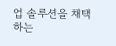업 솔루션을 채택하는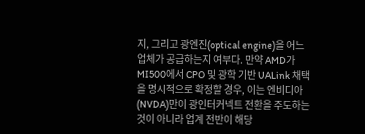지, 그리고 광엔진(optical engine)을 어느 업체가 공급하는지 여부다. 만약 AMD가 MI500에서 CPO 및 광학 기반 UALink 채택을 명시적으로 확정할 경우, 이는 엔비디아(NVDA)만이 광인터커넥트 전환을 주도하는 것이 아니라 업계 전반이 해당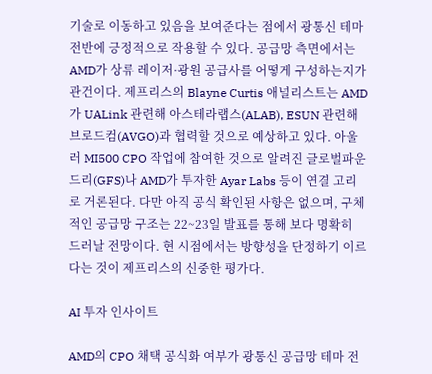기술로 이동하고 있음을 보여준다는 점에서 광통신 테마 전반에 긍정적으로 작용할 수 있다. 공급망 측면에서는 AMD가 상류 레이저·광원 공급사를 어떻게 구성하는지가 관건이다. 제프리스의 Blayne Curtis 애널리스트는 AMD가 UALink 관련해 아스테라랩스(ALAB), ESUN 관련해 브로드컴(AVGO)과 협력할 것으로 예상하고 있다. 아울러 MI500 CPO 작업에 참여한 것으로 알려진 글로벌파운드리(GFS)나 AMD가 투자한 Ayar Labs 등이 연결 고리로 거론된다. 다만 아직 공식 확인된 사항은 없으며, 구체적인 공급망 구조는 22~23일 발표를 통해 보다 명확히 드러날 전망이다. 현 시점에서는 방향성을 단정하기 이르다는 것이 제프리스의 신중한 평가다.

AI 투자 인사이트

AMD의 CPO 채택 공식화 여부가 광통신 공급망 테마 전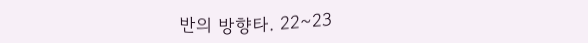반의 방향타. 22~23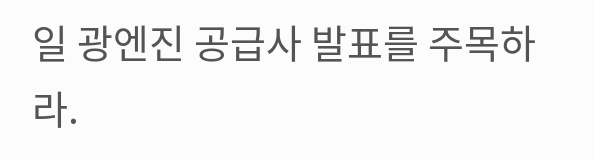일 광엔진 공급사 발표를 주목하라.